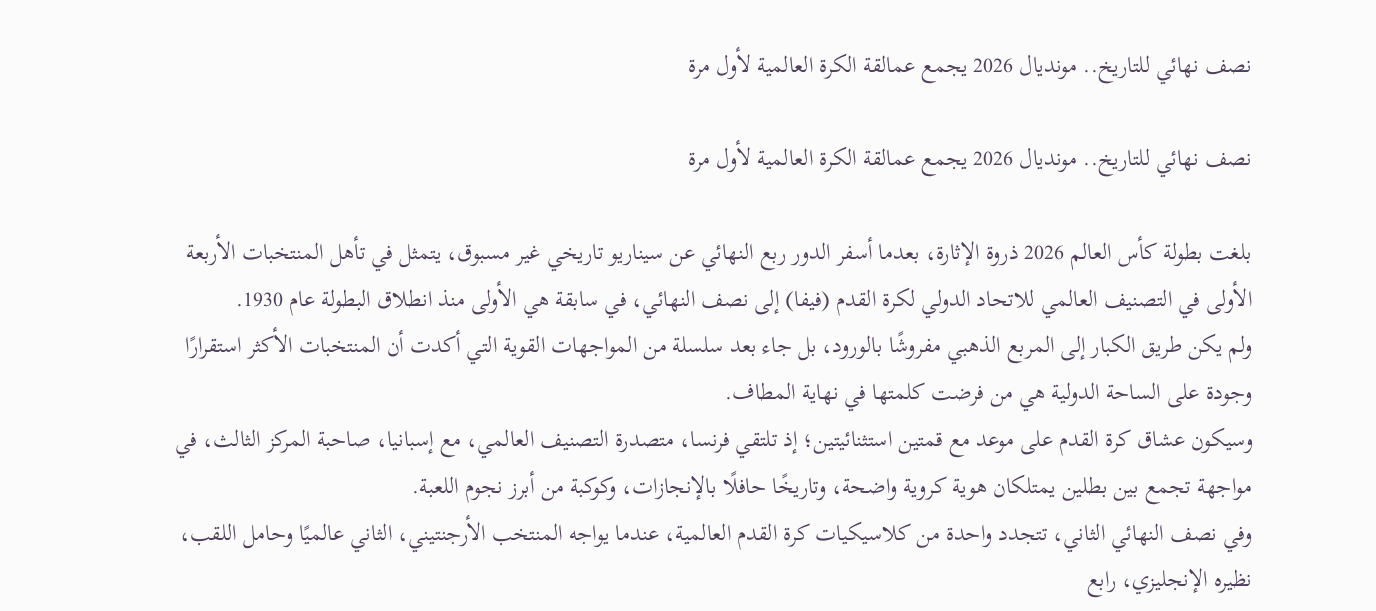نصف نهائي للتاريخ.. مونديال 2026 يجمع عمالقة الكرة العالمية لأول مرة

نصف نهائي للتاريخ.. مونديال 2026 يجمع عمالقة الكرة العالمية لأول مرة

بلغت بطولة كأس العالم 2026 ذروة الإثارة، بعدما أسفر الدور ربع النهائي عن سيناريو تاريخي غير مسبوق، يتمثل في تأهل المنتخبات الأربعة الأولى في التصنيف العالمي للاتحاد الدولي لكرة القدم (فيفا) إلى نصف النهائي، في سابقة هي الأولى منذ انطلاق البطولة عام 1930.
ولم يكن طريق الكبار إلى المربع الذهبي مفروشًا بالورود، بل جاء بعد سلسلة من المواجهات القوية التي أكدت أن المنتخبات الأكثر استقرارًا وجودة على الساحة الدولية هي من فرضت كلمتها في نهاية المطاف.
وسيكون عشاق كرة القدم على موعد مع قمتين استثنائيتين؛ إذ تلتقي فرنسا، متصدرة التصنيف العالمي، مع إسبانيا، صاحبة المركز الثالث، في مواجهة تجمع بين بطلين يمتلكان هوية كروية واضحة، وتاريخًا حافلًا بالإنجازات، وكوكبة من أبرز نجوم اللعبة.
وفي نصف النهائي الثاني، تتجدد واحدة من كلاسيكيات كرة القدم العالمية، عندما يواجه المنتخب الأرجنتيني، الثاني عالميًا وحامل اللقب، نظيره الإنجليزي، رابع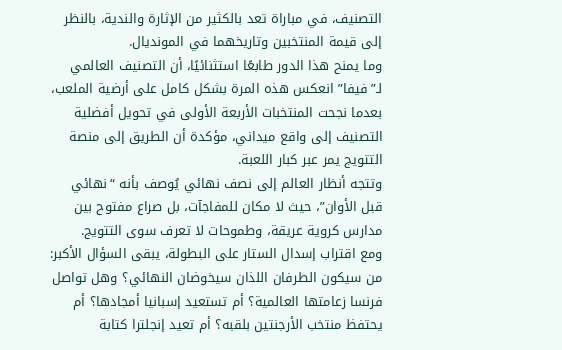التصنيف، في مباراة تعد بالكثير من الإثارة والندية، بالنظر إلى قيمة المنتخبين وتاريخهما في المونديال.
وما يمنح هذا الدور طابعًا استثنائيًا، أن التصنيف العالمي لـ”فيفا” انعكس هذه المرة بشكل كامل على أرضية الملعب، بعدما نجحت المنتخبات الأربعة الأولى في تحويل أفضلية التصنيف إلى واقع ميداني، مؤكدة أن الطريق إلى منصة التتويج يمر عبر كبار اللعبة.
وتتجه أنظار العالم إلى نصف نهائي يُوصف بأنه “نهائي قبل الأوان”، حيث لا مكان للمفاجآت، بل صراع مفتوح بين مدارس كروية عريقة، وطموحات لا تعرف سوى التتويج.
ومع اقتراب إسدال الستار على البطولة، يبقى السؤال الأكبر: من سيكون الطرفان اللذان سيخوضان النهائي؟ وهل تواصل فرنسا زعامتها العالمية؟ أم تستعيد إسبانيا أمجادها؟ أم يحتفظ منتخب الأرجنتين بلقبه؟ أم تعيد إنجلترا كتابة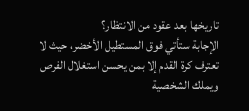تاريخها بعد عقود من الانتظار؟
الإجابة ستأتي فوق المستطيل الأخضر، حيث لا تعترف كرة القدم إلا بمن يحسن استغلال الفرص ويملك الشخصية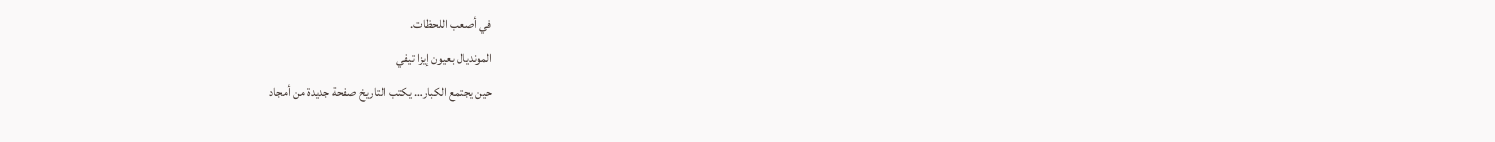في أصعب اللحظات.
المونديال بعيون إيزا تيفي
حين يجتمع الكبار… يكتب التاريخ صفحة جديدة من أمجاد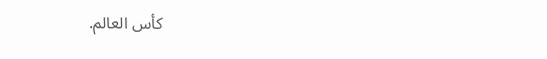كأس العالم.